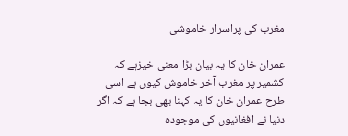مغرب کی پراسرار خاموشی

عمران خان کا یہ بیان بڑا معنی خیزہے کہ کشمیر پر مغرب آخر خاموش کیوں ہے اسی طرح عمران خان کا یہ کہنا بھی بجا ہے کہ اگر دنیا نے افغانیوں کی موجودہ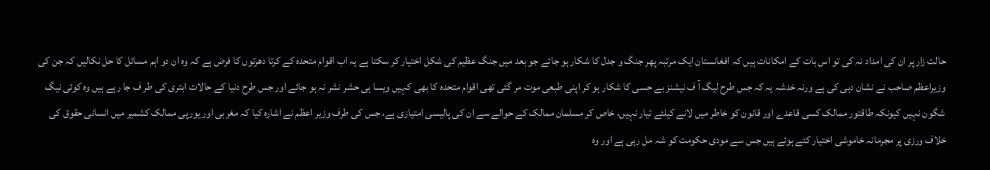حالت زار پر ان کی امداد نہ کی تو اس بات کے امکانات ہیں کہ افغانستان ایک مرتبہ پھر جنگ و جدل کا شکار ہو جائے جو بعد میں جنگ عظیم کی شکل اختیار کر سکتا ہے یہ اب اقوام متحدہ کے کرتا دھرتوں کا فرض ہے کہ وہ ان دو اہم مسائل کا حل نکالیں کہ جن کی وزیراعظم صاحب نے نشان دہی کی ہے ورنہ خدشہ یہ کہ جس طرح لیگ آ ف نیشنز بے حسی کا شکار ہو کر اپنی طبعی موت مر گئی تھی اقوام متحدہ کا بھی کہیں ویسا ہی حشر نشر نہ ہو جائے اور جس طرح دنیا کے حالات ابتری کی طر ف جا رہے ہیں وہ کوئی نیگ شگون نہیں کیونکہ طاقتور ممالک کسی قاعدے اور قانون کو خاطر میں لانے کیلئے تیار نہیں، خاص کر مسلمان ممالک کے حوالے سے ان کی پالیسی امتیازی ہے، جس کی طرف وزیر اعظم نے اشارہ کیا کہ مغربی اور یورپی ممالک کشمیر میں انسانی حقوق کی خلاف ورزی پر مجرمانہ خاموشی اختیار کئے ہوئے ہیں جس سے مودی حکومت کو شہ مل رہی ہے اور وہ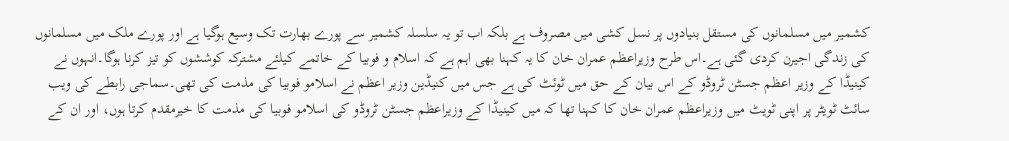کشمیر میں مسلمانوں کی مستقل بنیادوں پر نسل کشی میں مصروف ہے بلکہ اب تو یہ سلسلہ کشمیر سے پورے بھارت تک وسیع ہوگیا ہے اور پورے ملک میں مسلمانوں کی زندگی اجیرن کردی گئی ہے۔اس طرح وزیراعظم عمران خان کا یہ کہنا بھی اہم ہے کہ اسلام و فوبیا کے خاتمے کیلئے مشترکہ کوششوں کو تیز کرنا ہوگا۔انہوں نے کینیڈا کے وزیر اعظم جسٹن ٹروڈو کے اس بیان کے حق میں ٹوئٹ کی ہے جس میں کنیڈین وزیر اعظم نے اسلامو فوبیا کی مذمت کی تھی۔سماجی رابطے کی ویب سائٹ ٹویٹر پر اپنی ٹویٹ میں وزیراعظم عمران خان کا کہنا تھا کہ میں کینیڈا کے وزیراعظم جسٹن ٹروڈو کی اسلامو فوبیا کی مذمت کا خیرمقدم کرتا ہوں، اور ان کے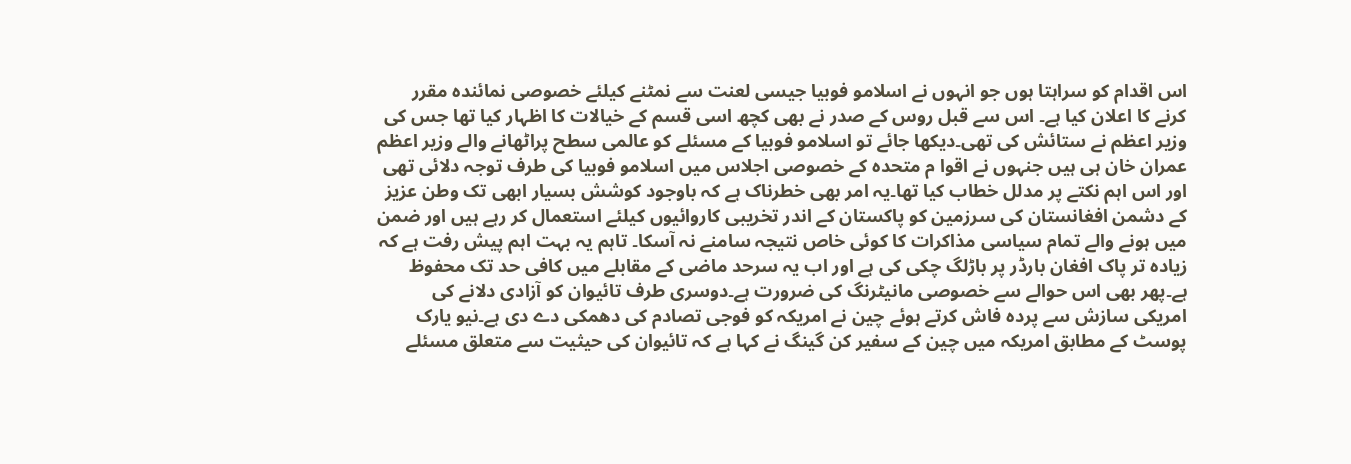اس اقدام کو سراہتا ہوں جو انہوں نے اسلامو فوبیا جیسی لعنت سے نمٹنے کیلئے خصوصی نمائندہ مقرر کرنے کا اعلان کیا ہے۔ اس سے قبل روس کے صدر نے بھی کچھ اسی قسم کے خیالات کا اظہار کیا تھا جس کی وزیر اعظم نے ستائش کی تھی۔دیکھا جائے تو اسلامو فوبیا کے مسئلے کو عالمی سطح پراٹھانے والے وزیر اعظم عمران خان ہی ہیں جنہوں نے اقوا م متحدہ کے خصوصی اجلاس میں اسلامو فوبیا کی طرف توجہ دلائی تھی اور اس اہم نکتے پر مدلل خطاب کیا تھا۔یہ امر بھی خطرناک ہے کہ باوجود کوشش بسیار ابھی تک وطن عزیز کے دشمن افغانستان کی سرزمین کو پاکستان کے اندر تخریبی کاروائیوں کیلئے استعمال کر رہے ہیں اور ضمن میں ہونے والے تمام سیاسی مذاکرات کا کوئی خاص نتیجہ سامنے نہ آسکا۔ تاہم یہ بہت اہم پیش رفت ہے کہ زیادہ تر پاک افغان بارڈر پر باڑلگ چکی کی ہے اور اب یہ سرحد ماضی کے مقابلے میں کافی حد تک محفوظ ہے۔پھر بھی اس حوالے سے خصوصی مانیٹرنگ کی ضرورت ہے۔دوسری طرف تائیوان کو آزادی دلانے کی امریکی سازش سے پردہ فاش کرتے ہوئے چین نے امریکہ کو فوجی تصادم کی دھمکی دے دی ہے۔نیو یارک پوسٹ کے مطابق امریکہ میں چین کے سفیر کن گینگ نے کہا ہے کہ تائیوان کی حیثیت سے متعلق مسئلے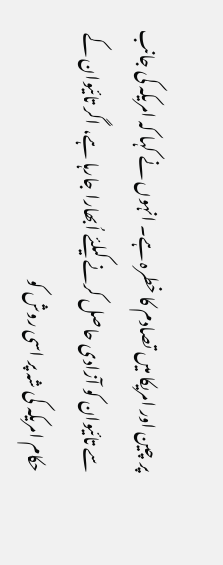پر چین اور امریکا میں تصادم کا خطرہ ہے۔ انہوں نے کہا کہ امریکہ کی جانب سے تائیوان کو آزادی حاصل کرنے کیلئے اُبھارا جارہا ہے، اگر تائیوان کے حکام امریکہ کی شہ پر اسی روش کو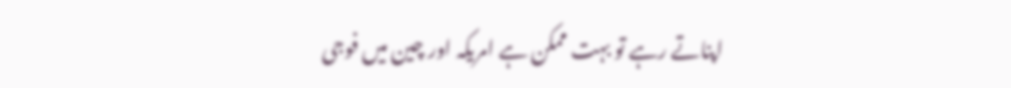اپناتے رہے تو بہت ممکن ہے امریکہ اور چین میں فوجی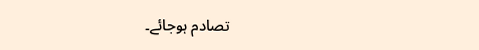تصادم ہوجائے۔